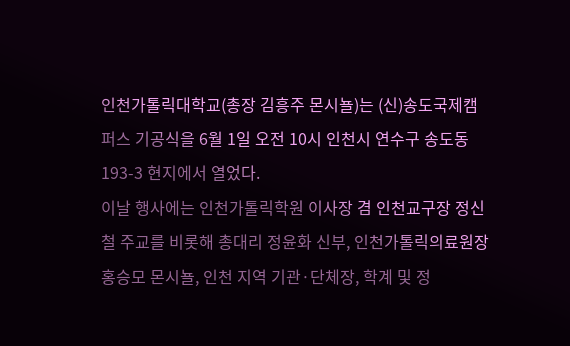인천가톨릭대학교(총장 김흥주 몬시뇰)는 (신)송도국제캠퍼스 기공식을 6월 1일 오전 10시 인천시 연수구 송도동 193-3 현지에서 열었다.
이날 행사에는 인천가톨릭학원 이사장 겸 인천교구장 정신철 주교를 비롯해 총대리 정윤화 신부, 인천가톨릭의료원장 홍승모 몬시뇰, 인천 지역 기관·단체장, 학계 및 정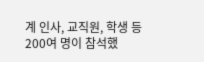계 인사, 교직원, 학생 등 200여 명이 참석했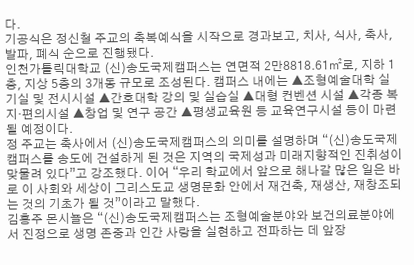다.
기공식은 정신철 주교의 축복예식을 시작으로 경과보고, 치사, 식사, 축사, 발파, 폐식 순으로 진행됐다.
인천가톨릭대학교 (신)송도국제캠퍼스는 연면적 2만8818.61㎡로, 지하 1층, 지상 5층의 3개동 규모로 조성된다. 캠퍼스 내에는 ▲조형예술대학 실기실 및 전시시설 ▲간호대학 강의 및 실습실 ▲대형 컨벤션 시설 ▲각종 복지·편의시설 ▲창업 및 연구 공간 ▲평생교육원 등 교육연구시설 등이 마련될 예정이다.
정 주교는 축사에서 (신)송도국제캠퍼스의 의미를 설명하며 “(신)송도국제캠퍼스를 송도에 건설하게 된 것은 지역의 국제성과 미래지향적인 진취성이 맞물려 있다”고 강조했다. 이어 “우리 학교에서 앞으로 해나갈 많은 일은 바로 이 사회와 세상이 그리스도교 생명문화 안에서 재건축, 재생산, 재창조되는 것의 기초가 될 것”이라고 말했다.
김흥주 몬시뇰은 “(신)송도국제캠퍼스는 조형예술분야와 보건의료분야에서 진정으로 생명 존중과 인간 사랑을 실현하고 전파하는 데 앞장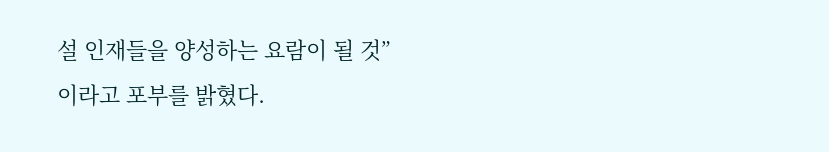설 인재들을 양성하는 요람이 될 것”이라고 포부를 밝혔다.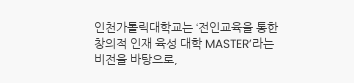인천가톨릭대학교는 ‘전인교육을 통한 창의적 인재 육성 대학 MASTER’라는 비전을 바탕으로,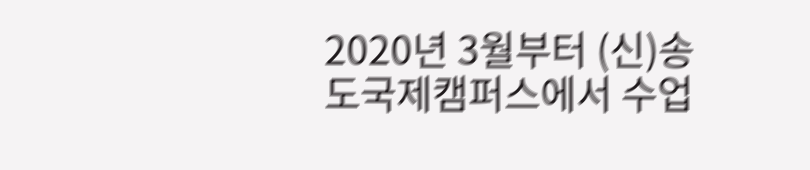2020년 3월부터 (신)송도국제캠퍼스에서 수업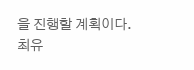을 진행할 계획이다.
최유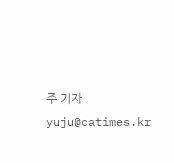주 기자 yuju@catimes.kr